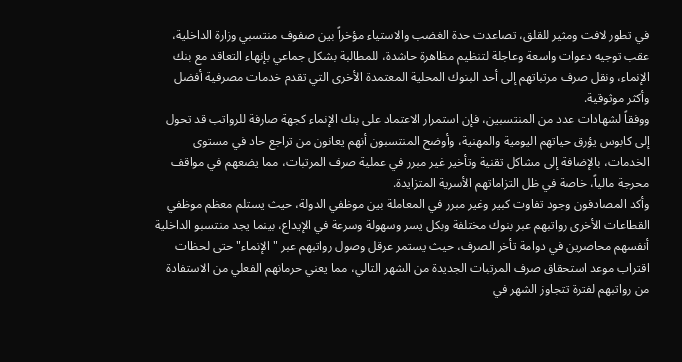في تطور لافت ومثير للقلق، تصاعدت حدة الغضب والاستياء مؤخراً بين صفوف منتسبي وزارة الداخلية، عقب توجيه دعوات واسعة وعاجلة لتنظيم مظاهرة حاشدة، للمطالبة بشكل جماعي بإنهاء التعاقد مع بنك الإنماء، ونقل صرف مرتباتهم إلى أحد البنوك المحلية المعتمدة الأخرى التي تقدم خدمات مصرفية أفضل وأكثر موثوقية.
ووفقاً لشهادات عدد من المنتسبين، فإن استمرار الاعتماد على بنك الإنماء كجهة صارفة للرواتب قد تحول إلى كابوس يؤرق حياتهم اليومية والمهنية، وأوضح المنتسبون أنهم يعانون من تراجع حاد في مستوى الخدمات، بالإضافة إلى مشاكل تقنية وتأخير غير مبرر في عملية صرف المرتبات، مما يضعهم في مواقف محرجة مالياً، خاصة في ظل التزاماتهم الأسرية المتزايدة.
وأكد المصادفون وجود تفاوت كبير وغير مبرر في المعاملة بين موظفي الدولة، حيث يستلم معظم موظفي القطاعات الأخرى رواتبهم عبر بنوك مختلفة وبكل يسر وسهولة وسرعة في الإيداع، بينما يجد منتسبو الداخلية أنفسهم محاصرين في دوامة تأخر الصرف، حيث يستمر عرقل وصول رواتبهم عبر "الإنماء" حتى لحظات اقتراب موعد استحقاق صرف المرتبات الجديدة من الشهر التالي، مما يعني حرمانهم الفعلي من الاستفادة من رواتبهم لفترة تتجاوز الشهر في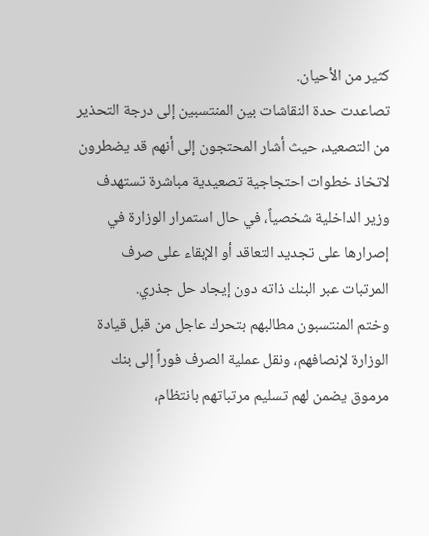كثير من الأحيان.
تصاعدت حدة النقاشات بين المنتسبين إلى درجة التحذير من التصعيد، حيث أشار المحتجون إلى أنهم قد يضطرون لاتخاذ خطوات احتجاجية تصعيدية مباشرة تستهدف وزير الداخلية شخصياً، في حال استمرار الوزارة في إصرارها على تجديد التعاقد أو الإبقاء على صرف المرتبات عبر البنك ذاته دون إيجاد حل جذري.
وختم المنتسبون مطالبهم بتحرك عاجل من قبل قيادة الوزارة لإنصافهم، ونقل عملية الصرف فوراً إلى بنك مرموق يضمن لهم تسليم مرتباتهم بانتظام،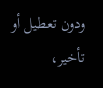ودون تعطيل أو تأخير،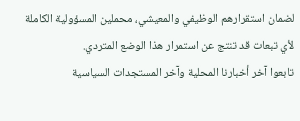لضمان استقرارهم الوظيفي والمعيشي، محملين المسؤولية الكاملة لأي تبعات قد تنتج عن استمرار هذا الوضع المتردي.
تابعوا آخر أخبارنا المحلية وآخر المستجدات السياسية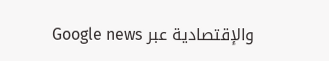والإقتصادية عبر Google news